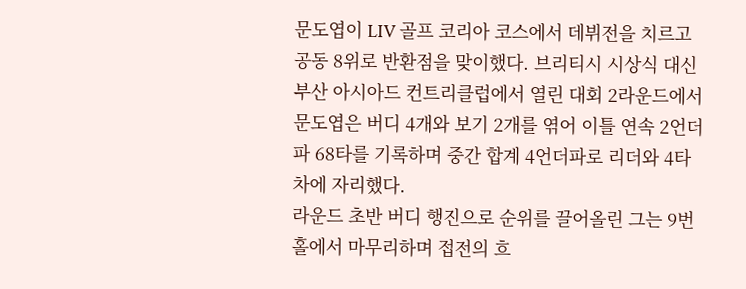문도엽이 LIV 골프 코리아 코스에서 데뷔전을 치르고 공동 8위로 반환점을 맞이했다. 브리티시 시상식 대신 부산 아시아드 컨트리클럽에서 열린 대회 2라운드에서 문도엽은 버디 4개와 보기 2개를 엮어 이틀 연속 2언더파 68타를 기록하며 중간 합계 4언더파로 리더와 4타 차에 자리했다.
라운드 초반 버디 행진으로 순위를 끌어올린 그는 9번홀에서 마무리하며 접전의 흐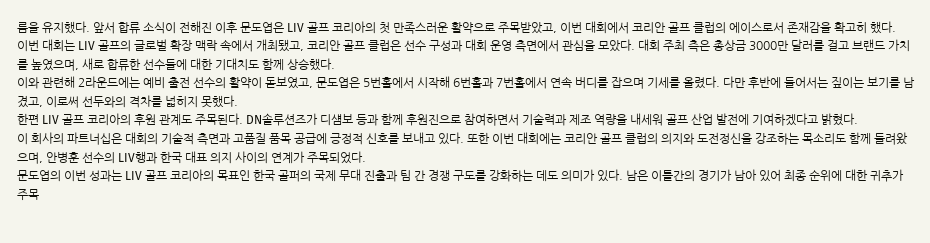름을 유지했다. 앞서 합류 소식이 전해진 이후 문도엽은 LIV 골프 코리아의 첫 만족스러운 활약으로 주목받았고, 이번 대회에서 코리안 골프 클럽의 에이스로서 존재감을 확고히 했다.
이번 대회는 LIV 골프의 글로벌 확장 맥락 속에서 개최됐고, 코리안 골프 클럽은 선수 구성과 대회 운영 측면에서 관심을 모았다. 대회 주최 측은 총상금 3000만 달러를 걸고 브랜드 가치를 높였으며, 새로 합류한 선수들에 대한 기대치도 함께 상승했다.
이와 관련해 2라운드에는 예비 출전 선수의 활약이 돋보였고, 문도엽은 5번홀에서 시작해 6번홀과 7번홀에서 연속 버디를 잡으며 기세를 올렸다. 다만 후반에 들어서는 짚이는 보기를 남겼고, 이로써 선두와의 격차를 넓히지 못했다.
한편 LIV 골프 코리아의 후원 관계도 주목된다. DN솔루션즈가 디섐보 등과 함께 후원진으로 참여하면서 기술력과 제조 역량을 내세워 골프 산업 발전에 기여하겠다고 밝혔다.
이 회사의 파트너십은 대회의 기술적 측면과 고품질 품목 공급에 긍정적 신호를 보내고 있다. 또한 이번 대회에는 코리안 골프 클럽의 의지와 도전정신을 강조하는 목소리도 함께 들려왔으며, 안병훈 선수의 LIV행과 한국 대표 의지 사이의 연계가 주목되었다.
문도엽의 이번 성과는 LIV 골프 코리아의 목표인 한국 골퍼의 국제 무대 진출과 팀 간 경쟁 구도를 강화하는 데도 의미가 있다. 남은 이틀간의 경기가 남아 있어 최종 순위에 대한 귀추가 주목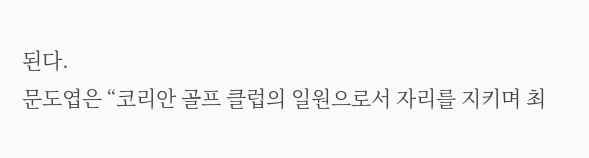된다.
문도엽은 “코리안 골프 클럽의 일원으로서 자리를 지키며 최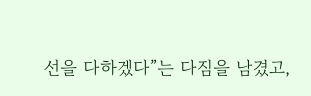선을 다하겠다”는 다짐을 남겼고,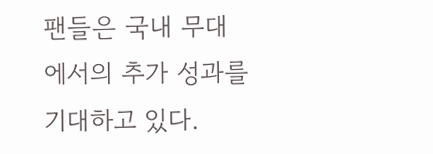팬들은 국내 무대에서의 추가 성과를 기대하고 있다.